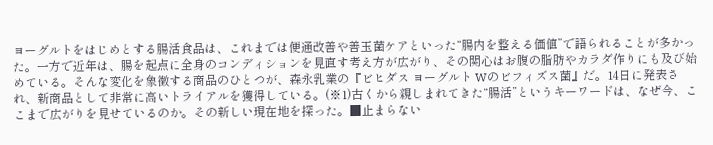ヨーグルトをはじめとする腸活食品は、これまでは便通改善や善玉菌ケアといった“腸内を整える価値”で語られることが多かった。一方で近年は、腸を起点に全身のコンディションを見直す考え方が広がり、その関心はお腹の脂肪やカラダ作りにも及び始めている。そんな変化を象徴する商品のひとつが、森永乳業の『ビヒダス ヨーグルト Wのビフィズス菌』だ。14日に発表され、新商品として非常に高いトライアルを獲得している。(※1)古くから親しまれてきた“腸活”というキーワードは、なぜ今、ここまで広がりを見せているのか。その新しい現在地を探った。■止まらない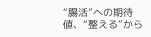“腸活”への期待値、“整える”から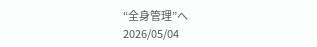“全身管理”へ
2026/05/04